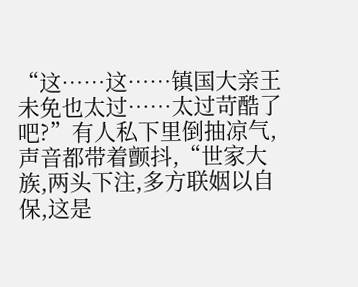“这……这……镇国大亲王未免也太过……太过苛酷了吧?”有人私下里倒抽凉气,声音都带着颤抖,“世家大族,两头下注,多方联姻以自保,这是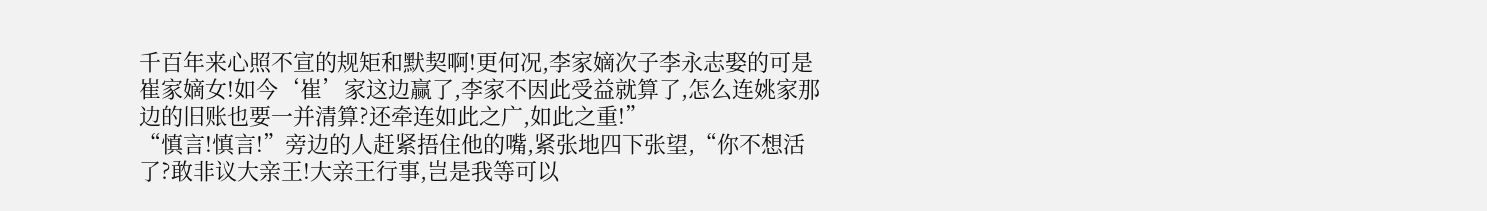千百年来心照不宣的规矩和默契啊!更何况,李家嫡次子李永志娶的可是崔家嫡女!如今‘崔’家这边赢了,李家不因此受益就算了,怎么连姚家那边的旧账也要一并清算?还牵连如此之广,如此之重!”
“慎言!慎言!”旁边的人赶紧捂住他的嘴,紧张地四下张望,“你不想活了?敢非议大亲王!大亲王行事,岂是我等可以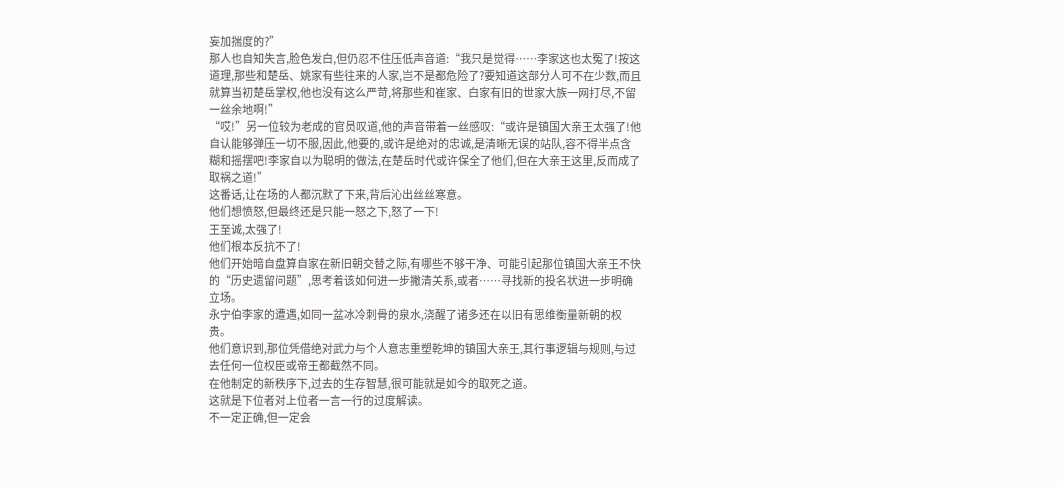妄加揣度的?”
那人也自知失言,脸色发白,但仍忍不住压低声音道:“我只是觉得……李家这也太冤了!按这道理,那些和楚岳、姚家有些往来的人家,岂不是都危险了?要知道这部分人可不在少数,而且就算当初楚岳掌权,他也没有这么严苛,将那些和崔家、白家有旧的世家大族一网打尽,不留一丝余地啊!”
“哎!”另一位较为老成的官员叹道,他的声音带着一丝感叹:“或许是镇国大亲王太强了!他自认能够弹压一切不服,因此,他要的,或许是绝对的忠诚,是清晰无误的站队,容不得半点含糊和摇摆吧!李家自以为聪明的做法,在楚岳时代或许保全了他们,但在大亲王这里,反而成了取祸之道!”
这番话,让在场的人都沉默了下来,背后沁出丝丝寒意。
他们想愤怒,但最终还是只能一怒之下,怒了一下!
王至诚,太强了!
他们根本反抗不了!
他们开始暗自盘算自家在新旧朝交替之际,有哪些不够干净、可能引起那位镇国大亲王不快的“历史遗留问题”,思考着该如何进一步撇清关系,或者……寻找新的投名状进一步明确立场。
永宁伯李家的遭遇,如同一盆冰冷刺骨的泉水,浇醒了诸多还在以旧有思维衡量新朝的权贵。
他们意识到,那位凭借绝对武力与个人意志重塑乾坤的镇国大亲王,其行事逻辑与规则,与过去任何一位权臣或帝王都截然不同。
在他制定的新秩序下,过去的生存智慧,很可能就是如今的取死之道。
这就是下位者对上位者一言一行的过度解读。
不一定正确,但一定会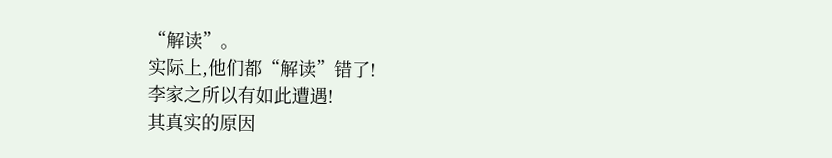“解读”。
实际上,他们都“解读”错了!
李家之所以有如此遭遇!
其真实的原因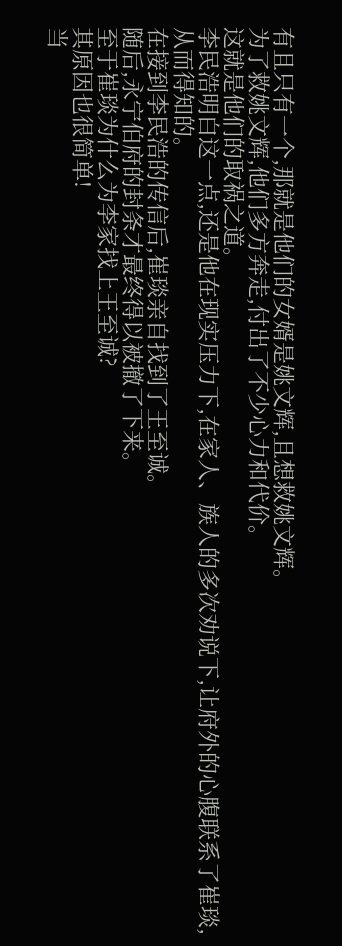有且只有一个,那就是他们的女婿是姚文辉,且想救姚文辉。
为了救姚文辉,他们多方奔走,付出了不少心力和代价。
这就是他们的取祸之道。
李民浩明白这一点,还是他在现实压力下,在家人、族人的多次劝说下,让府外的心腹联系了崔琰,从而得知的。
在接到李民浩的传信后,崔琰亲自找到了王至诚。
随后,永宁伯府的封条才最终得以被撤了下来。
至于崔琰为什么为李家找上王至诚?
其原因也很简单!
当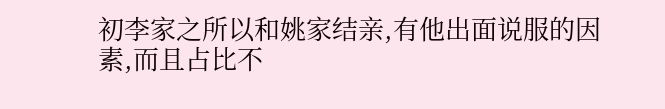初李家之所以和姚家结亲,有他出面说服的因素,而且占比不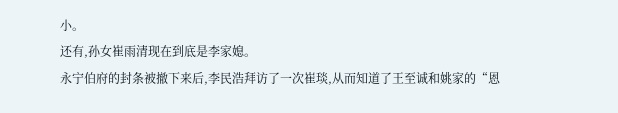小。
还有,孙女崔雨清现在到底是李家媳。
永宁伯府的封条被撤下来后,李民浩拜访了一次崔琰,从而知道了王至诚和姚家的“恩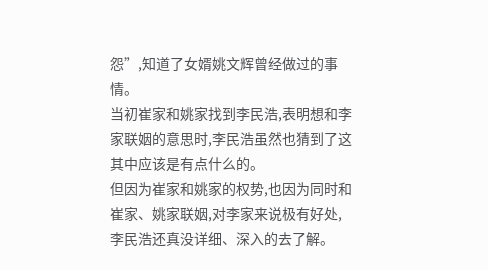怨”,知道了女婿姚文辉曾经做过的事情。
当初崔家和姚家找到李民浩,表明想和李家联姻的意思时,李民浩虽然也猜到了这其中应该是有点什么的。
但因为崔家和姚家的权势,也因为同时和崔家、姚家联姻,对李家来说极有好处,李民浩还真没详细、深入的去了解。